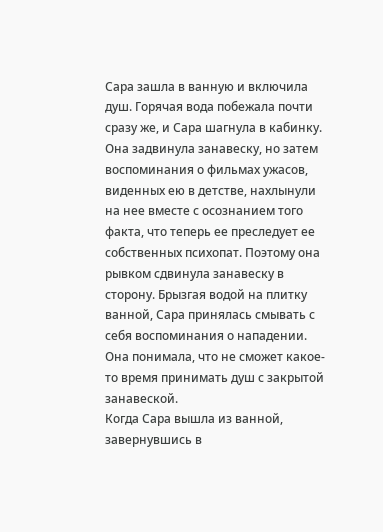Сара зашла в ванную и включила душ. Горячая вода побежала почти сразу же, и Сара шагнула в кабинку. Она задвинула занавеску, но затем воспоминания о фильмах ужасов, виденных ею в детстве, нахлынули на нее вместе с осознанием того факта, что теперь ее преследует ее собственных психопат. Поэтому она рывком сдвинула занавеску в сторону. Брызгая водой на плитку ванной, Сара принялась смывать с себя воспоминания о нападении. Она понимала, что не сможет какое-то время принимать душ с закрытой занавеской.
Когда Сара вышла из ванной, завернувшись в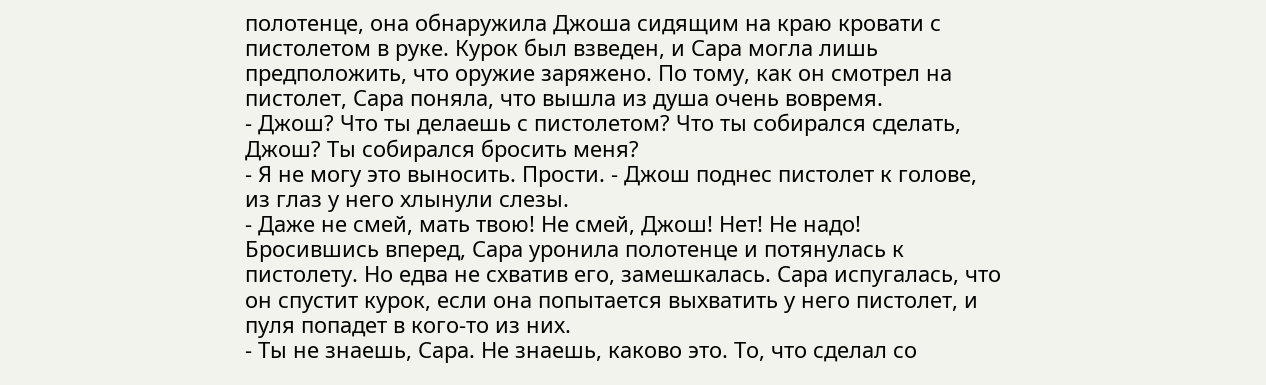полотенце, она обнаружила Джоша сидящим на краю кровати с пистолетом в руке. Курок был взведен, и Сара могла лишь предположить, что оружие заряжено. По тому, как он смотрел на пистолет, Сара поняла, что вышла из душа очень вовремя.
- Джош? Что ты делаешь с пистолетом? Что ты собирался сделать, Джош? Ты собирался бросить меня?
- Я не могу это выносить. Прости. - Джош поднес пистолет к голове, из глаз у него хлынули слезы.
- Даже не смей, мать твою! Не смей, Джош! Нет! Не надо!
Бросившись вперед, Сара уронила полотенце и потянулась к пистолету. Но едва не схватив его, замешкалась. Сара испугалась, что он спустит курок, если она попытается выхватить у него пистолет, и пуля попадет в кого-то из них.
- Ты не знаешь, Сара. Не знаешь, каково это. То, что сделал со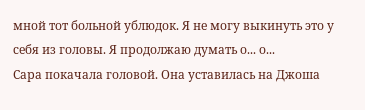мной тот больной ублюдок. Я не могу выкинуть это у себя из головы. Я продолжаю думать о... о...
Сара покачала головой. Она уставилась на Джоша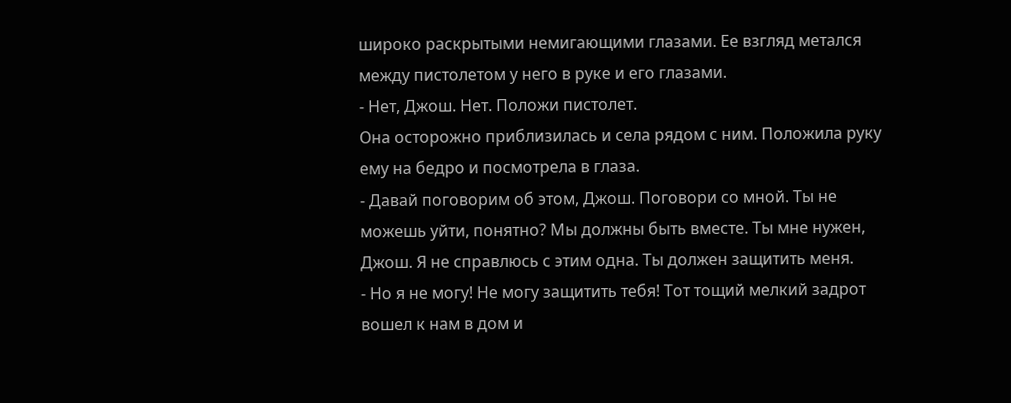широко раскрытыми немигающими глазами. Ее взгляд метался между пистолетом у него в руке и его глазами.
- Нет, Джош. Нет. Положи пистолет.
Она осторожно приблизилась и села рядом с ним. Положила руку ему на бедро и посмотрела в глаза.
- Давай поговорим об этом, Джош. Поговори со мной. Ты не можешь уйти, понятно? Мы должны быть вместе. Ты мне нужен, Джош. Я не справлюсь с этим одна. Ты должен защитить меня.
- Но я не могу! Не могу защитить тебя! Тот тощий мелкий задрот вошел к нам в дом и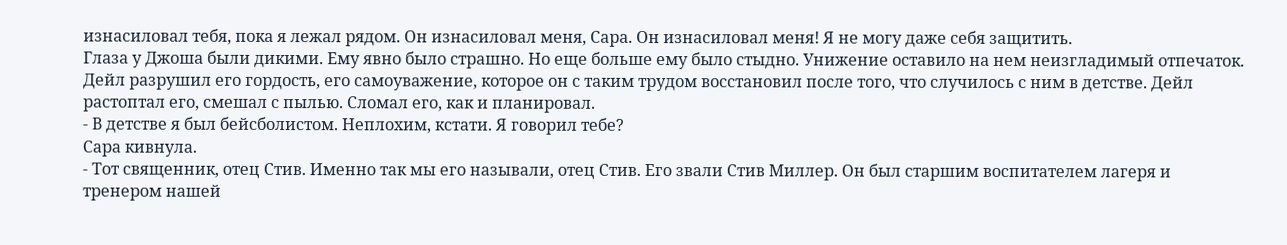изнасиловал тебя, пока я лежал рядом. Он изнасиловал меня, Сара. Он изнасиловал меня! Я не могу даже себя защитить.
Глаза у Джоша были дикими. Ему явно было страшно. Но еще больше ему было стыдно. Унижение оставило на нем неизгладимый отпечаток. Дейл разрушил его гордость, его самоуважение, которое он с таким трудом восстановил после того, что случилось с ним в детстве. Дейл растоптал его, смешал с пылью. Сломал его, как и планировал.
- В детстве я был бейсболистом. Неплохим, кстати. Я говорил тебе?
Сара кивнула.
- Тот священник, отец Стив. Именно так мы его называли, отец Стив. Его звали Стив Миллер. Он был старшим воспитателем лагеря и тренером нашей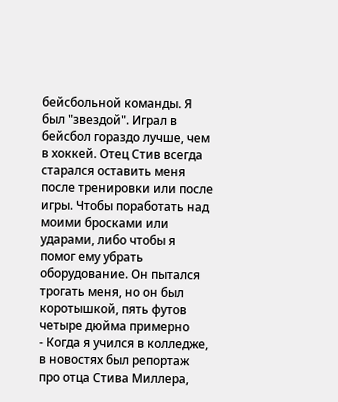бейсбольной команды. Я был "звездой". Играл в бейсбол гораздо лучше, чем в хоккей. Отец Стив всегда старался оставить меня после тренировки или после игры. Чтобы поработать над моими бросками или ударами, либо чтобы я помог ему убрать оборудование. Он пытался трогать меня, но он был коротышкой, пять футов четыре дюйма примерно
- Когда я учился в колледже, в новостях был репортаж про отца Стива Миллера,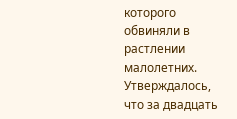которого обвиняли в растлении малолетних. Утверждалось, что за двадцать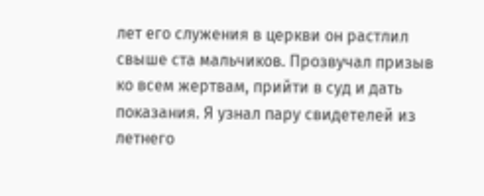лет его служения в церкви он растлил свыше ста мальчиков. Прозвучал призыв ко всем жертвам, прийти в суд и дать показания. Я узнал пару свидетелей из летнего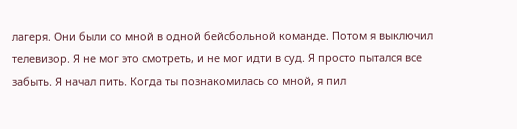лагеря. Они были со мной в одной бейсбольной команде. Потом я выключил телевизор. Я не мог это смотреть, и не мог идти в суд. Я просто пытался все забыть. Я начал пить. Когда ты познакомилась со мной, я пил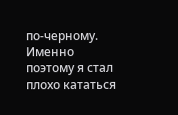по-черному. Именно поэтому я стал плохо кататься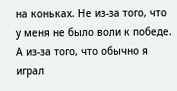на коньках. Не из-за того, что у меня не было воли к победе. А из-за того, что обычно я играл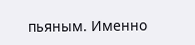пьяным. Именно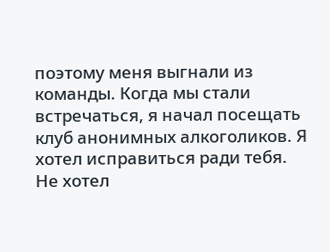поэтому меня выгнали из команды. Когда мы стали встречаться, я начал посещать клуб анонимных алкоголиков. Я хотел исправиться ради тебя. Не хотел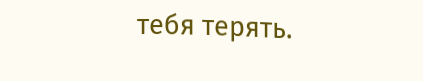тебя терять.